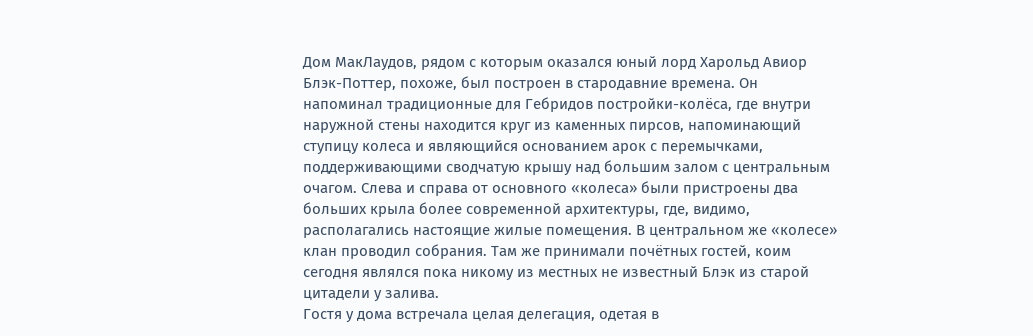Дом МакЛаудов, рядом с которым оказался юный лорд Харольд Авиор Блэк-Поттер, похоже, был построен в стародавние времена. Он напоминал традиционные для Гебридов постройки-колёса, где внутри наружной стены находится круг из каменных пирсов, напоминающий ступицу колеса и являющийся основанием арок с перемычками, поддерживающими сводчатую крышу над большим залом с центральным очагом. Слева и справа от основного «колеса» были пристроены два больших крыла более современной архитектуры, где, видимо, располагались настоящие жилые помещения. В центральном же «колесе» клан проводил собрания. Там же принимали почётных гостей, коим сегодня являлся пока никому из местных не известный Блэк из старой цитадели у залива.
Гостя у дома встречала целая делегация, одетая в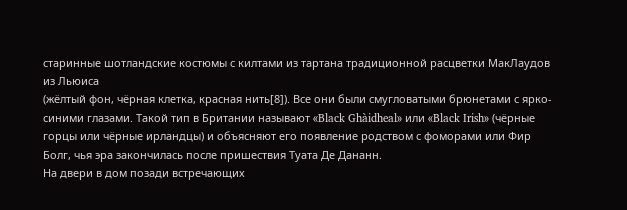старинные шотландские костюмы с килтами из тартана традиционной расцветки МакЛаудов из Льюиса
(жёлтый фон, чёрная клетка, красная нить[8]). Все они были смугловатыми брюнетами с ярко-синими глазами. Такой тип в Британии называют «Black Ghàidheal» или «Black Irish» (чёрные горцы или чёрные ирландцы) и объясняют его появление родством с фоморами или Фир Болг, чья эра закончилась после пришествия Туата Де Дананн.
На двери в дом позади встречающих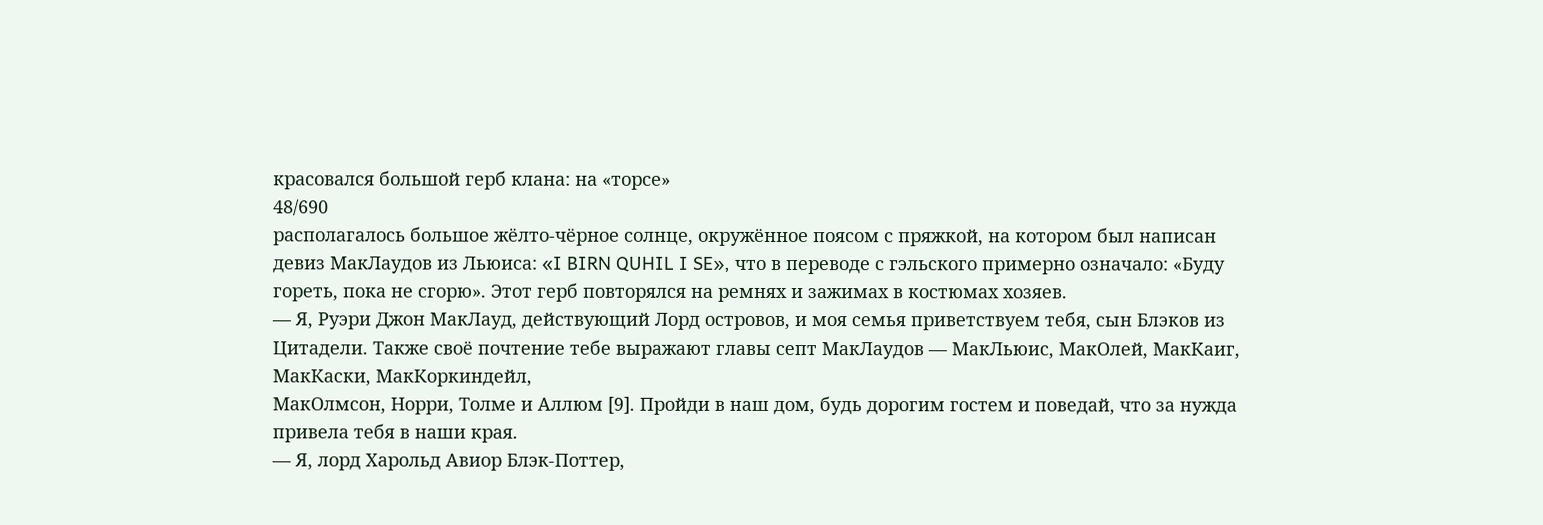красовался большой герб клана: на «торсе»
48/690
располагалось большое жёлто-чёрное солнце, окружённое поясом с пряжкой, на котором был написан девиз МакЛаудов из Льюиса: «I BIRN QUHIL I SE», что в переводе с гэльского примерно означало: «Буду гореть, пока не сгорю». Этот герб повторялся на ремнях и зажимах в костюмах хозяев.
— Я, Руэри Джон МакЛауд, действующий Лорд островов, и моя семья приветствуем тебя, сын Блэков из Цитадели. Также своё почтение тебе выражают главы септ МакЛаудов — МакЛьюис, МакОлей, МакКаиг, МакКаски, МакКоркиндейл,
МакОлмсон, Норри, Толме и Аллюм [9]. Пройди в наш дом, будь дорогим гостем и поведай, что за нужда привела тебя в наши края.
— Я, лорд Харольд Авиор Блэк-Поттер,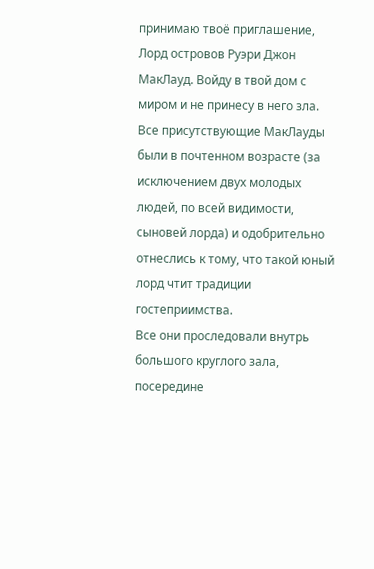принимаю твоё приглашение, Лорд островов Руэри Джон МакЛауд. Войду в твой дом с миром и не принесу в него зла.
Все присутствующие МакЛауды были в почтенном возрасте (за исключением двух молодых людей, по всей видимости, сыновей лорда) и одобрительно отнеслись к тому, что такой юный лорд чтит традиции гостеприимства.
Все они проследовали внутрь большого круглого зала, посередине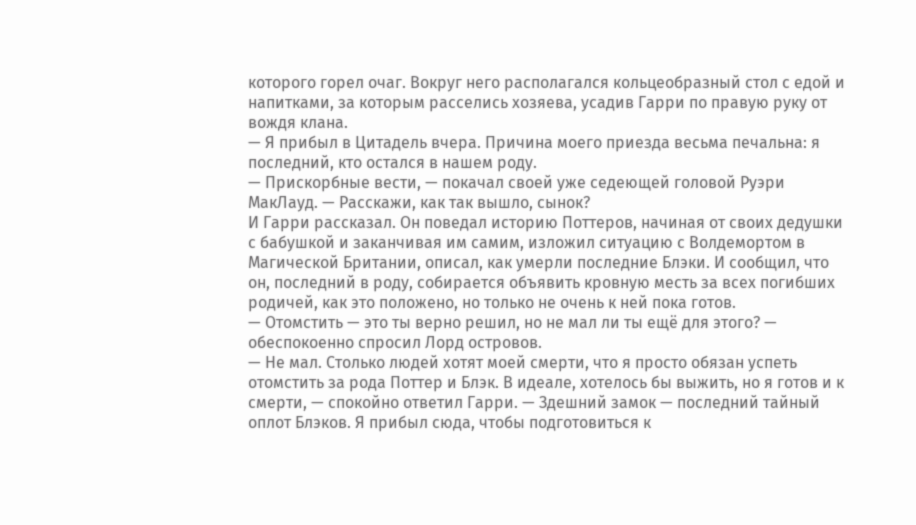которого горел очаг. Вокруг него располагался кольцеобразный стол с едой и напитками, за которым расселись хозяева, усадив Гарри по правую руку от вождя клана.
— Я прибыл в Цитадель вчера. Причина моего приезда весьма печальна: я последний, кто остался в нашем роду.
— Прискорбные вести, — покачал своей уже седеющей головой Руэри МакЛауд. — Расскажи, как так вышло, сынок?
И Гарри рассказал. Он поведал историю Поттеров, начиная от своих дедушки с бабушкой и заканчивая им самим, изложил ситуацию с Волдемортом в Магической Британии, описал, как умерли последние Блэки. И сообщил, что он, последний в роду, собирается объявить кровную месть за всех погибших родичей, как это положено, но только не очень к ней пока готов.
— Отомстить — это ты верно решил, но не мал ли ты ещё для этого? — обеспокоенно спросил Лорд островов.
— Не мал. Столько людей хотят моей смерти, что я просто обязан успеть отомстить за рода Поттер и Блэк. В идеале, хотелось бы выжить, но я готов и к смерти, — спокойно ответил Гарри. — Здешний замок — последний тайный оплот Блэков. Я прибыл сюда, чтобы подготовиться к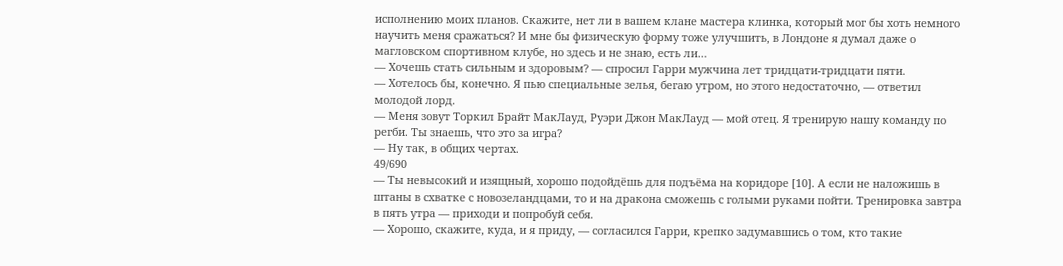исполнению моих планов. Скажите, нет ли в вашем клане мастера клинка, который мог бы хоть немного научить меня сражаться? И мне бы физическую форму тоже улучшить, в Лондоне я думал даже о магловском спортивном клубе, но здесь и не знаю, есть ли…
— Хочешь стать сильным и здоровым? — спросил Гарри мужчина лет тридцати-тридцати пяти.
— Хотелось бы, конечно. Я пью специальные зелья, бегаю утром, но этого недостаточно, — ответил молодой лорд.
— Меня зовут Торкил Брайт МакЛауд, Руэри Джон МакЛауд — мой отец. Я тренирую нашу команду по регби. Ты знаешь, что это за игра?
— Ну так, в общих чертах.
49/690
— Ты невысокий и изящный, хорошо подойдёшь для подъёма на коридоре [10]. А если не наложишь в штаны в схватке с новозеландцами, то и на дракона сможешь с голыми руками пойти. Тренировка завтра в пять утра — приходи и попробуй себя.
— Хорошо, скажите, куда, и я приду, — согласился Гарри, крепко задумавшись о том, кто такие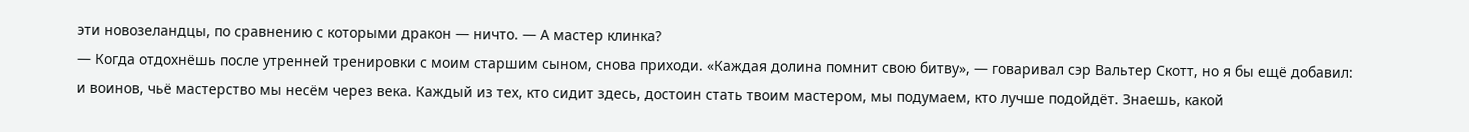эти новозеландцы, по сравнению с которыми дракон — ничто. — А мастер клинка?
— Когда отдохнёшь после утренней тренировки с моим старшим сыном, снова приходи. «Каждая долина помнит свою битву», — говаривал сэр Вальтер Скотт, но я бы ещё добавил: и воинов, чьё мастерство мы несём через века. Каждый из тех, кто сидит здесь, достоин стать твоим мастером, мы подумаем, кто лучше подойдёт. Знаешь, какой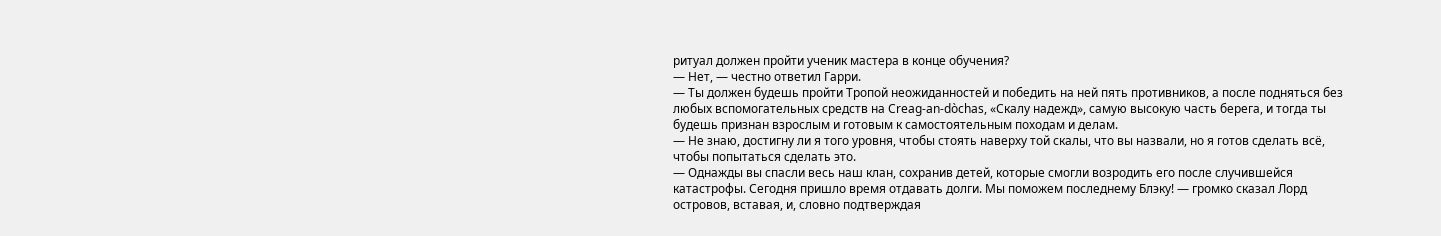ритуал должен пройти ученик мастера в конце обучения?
— Нет, — честно ответил Гарри.
— Ты должен будешь пройти Тропой неожиданностей и победить на ней пять противников, а после подняться без любых вспомогательных средств на Сreag-an-dòchas, «Скалу надежд», самую высокую часть берега, и тогда ты будешь признан взрослым и готовым к самостоятельным походам и делам.
— Не знаю, достигну ли я того уровня, чтобы стоять наверху той скалы, что вы назвали, но я готов сделать всё, чтобы попытаться сделать это.
— Однажды вы спасли весь наш клан, сохранив детей, которые смогли возродить его после случившейся катастрофы. Сегодня пришло время отдавать долги. Мы поможем последнему Блэку! — громко сказал Лорд островов, вставая, и, словно подтверждая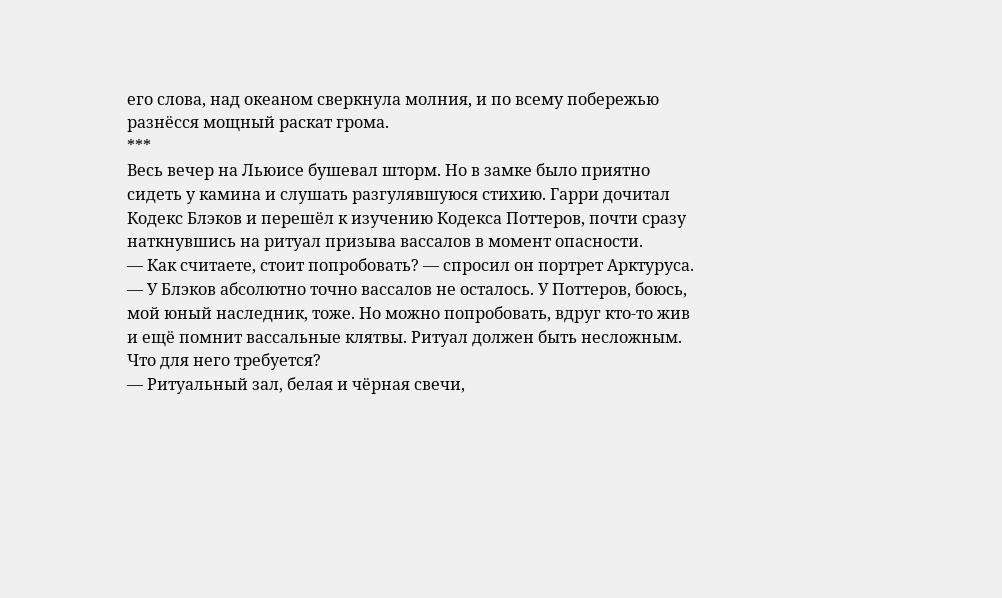его слова, над океаном сверкнула молния, и по всему побережью разнёсся мощный раскат грома.
***
Весь вечер на Льюисе бушевал шторм. Но в замке было приятно сидеть у камина и слушать разгулявшуюся стихию. Гарри дочитал Кодекс Блэков и перешёл к изучению Кодекса Поттеров, почти сразу наткнувшись на ритуал призыва вассалов в момент опасности.
— Как считаете, стоит попробовать? — спросил он портрет Арктуруса.
— У Блэков абсолютно точно вассалов не осталось. У Поттеров, боюсь, мой юный наследник, тоже. Но можно попробовать, вдруг кто-то жив и ещё помнит вассальные клятвы. Ритуал должен быть несложным. Что для него требуется?
— Ритуальный зал, белая и чёрная свечи,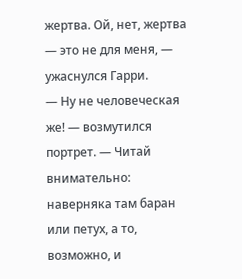жертва. Ой, нет, жертва — это не для меня, — ужаснулся Гарри.
— Ну не человеческая же! — возмутился портрет. — Читай внимательно: наверняка там баран или петух, а то, возможно, и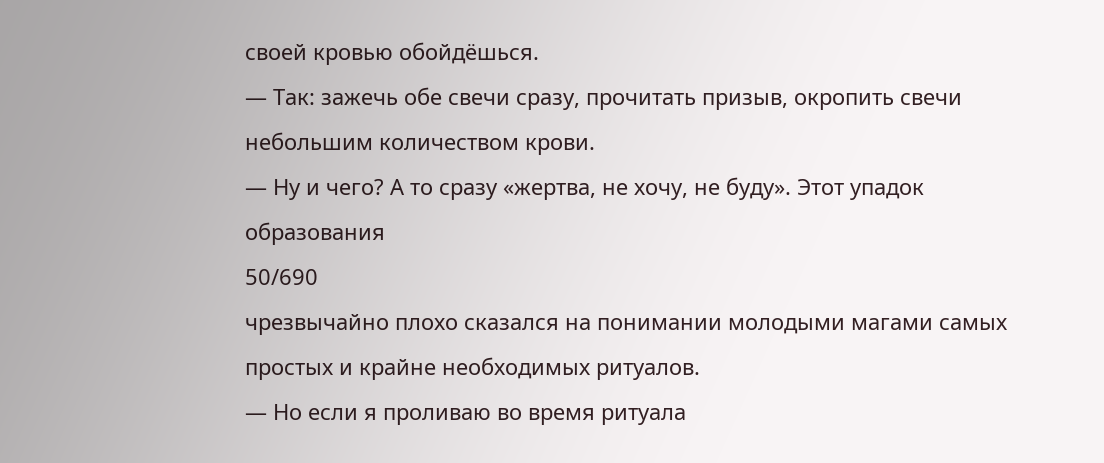своей кровью обойдёшься.
— Так: зажечь обе свечи сразу, прочитать призыв, окропить свечи небольшим количеством крови.
— Ну и чего? А то сразу «жертва, не хочу, не буду». Этот упадок образования
50/690
чрезвычайно плохо сказался на понимании молодыми магами самых простых и крайне необходимых ритуалов.
— Но если я проливаю во время ритуала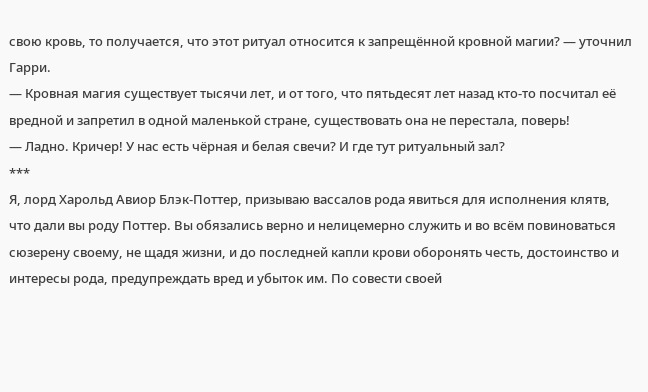свою кровь, то получается, что этот ритуал относится к запрещённой кровной магии? — уточнил Гарри.
— Кровная магия существует тысячи лет, и от того, что пятьдесят лет назад кто-то посчитал её вредной и запретил в одной маленькой стране, существовать она не перестала, поверь!
— Ладно. Кричер! У нас есть чёрная и белая свечи? И где тут ритуальный зал?
***
Я, лорд Харольд Авиор Блэк-Поттер, призываю вассалов рода явиться для исполнения клятв, что дали вы роду Поттер. Вы обязались верно и нелицемерно служить и во всём повиноваться сюзерену своему, не щадя жизни, и до последней капли крови оборонять честь, достоинство и интересы рода, предупреждать вред и убыток им. По совести своей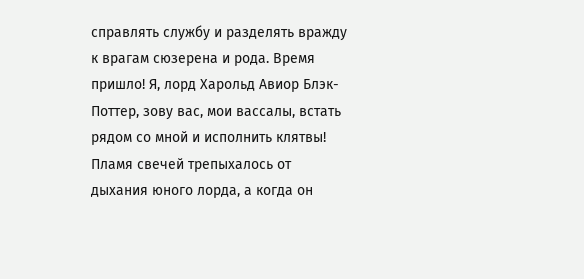справлять службу и разделять вражду к врагам сюзерена и рода. Время пришло! Я, лорд Харольд Авиор Блэк-Поттер, зову вас, мои вассалы, встать рядом со мной и исполнить клятвы!
Пламя свечей трепыхалось от дыхания юного лорда, а когда он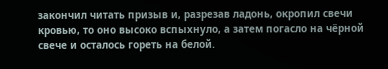закончил читать призыв и, разрезав ладонь, окропил свечи кровью, то оно высоко вспыхнуло, а затем погасло на чёрной свече и осталось гореть на белой.